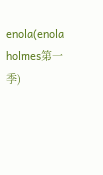enola(enola holmes第一季)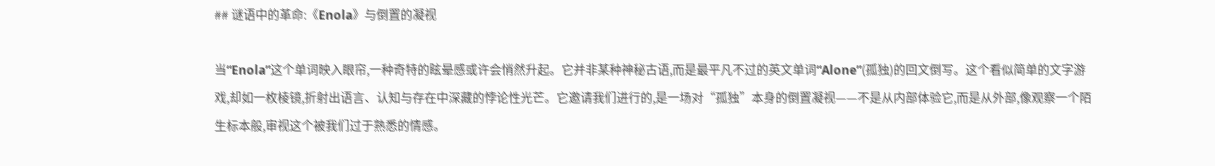## 谜语中的革命:《Enola》与倒置的凝视

当“Enola”这个单词映入眼帘,一种奇特的眩晕感或许会悄然升起。它并非某种神秘古语,而是最平凡不过的英文单词“Alone”(孤独)的回文倒写。这个看似简单的文字游戏,却如一枚棱镜,折射出语言、认知与存在中深藏的悖论性光芒。它邀请我们进行的,是一场对“孤独”本身的倒置凝视——不是从内部体验它,而是从外部,像观察一个陌生标本般,审视这个被我们过于熟悉的情感。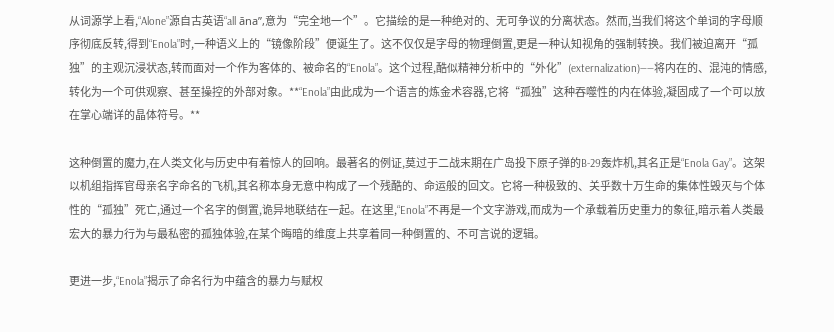从词源学上看,“Alone”源自古英语“all āna”,意为“完全地一个”。它描绘的是一种绝对的、无可争议的分离状态。然而,当我们将这个单词的字母顺序彻底反转,得到“Enola”时,一种语义上的“镜像阶段”便诞生了。这不仅仅是字母的物理倒置,更是一种认知视角的强制转换。我们被迫离开“孤独”的主观沉浸状态,转而面对一个作为客体的、被命名的“Enola”。这个过程,酷似精神分析中的“外化”(externalization)——将内在的、混沌的情感,转化为一个可供观察、甚至操控的外部对象。**“Enola”由此成为一个语言的炼金术容器,它将“孤独”这种吞噬性的内在体验,凝固成了一个可以放在掌心端详的晶体符号。**

这种倒置的魔力,在人类文化与历史中有着惊人的回响。最著名的例证,莫过于二战末期在广岛投下原子弹的B-29轰炸机,其名正是“Enola Gay”。这架以机组指挥官母亲名字命名的飞机,其名称本身无意中构成了一个残酷的、命运般的回文。它将一种极致的、关乎数十万生命的集体性毁灭与个体性的“孤独”死亡,通过一个名字的倒置,诡异地联结在一起。在这里,“Enola”不再是一个文字游戏,而成为一个承载着历史重力的象征,暗示着人类最宏大的暴力行为与最私密的孤独体验,在某个晦暗的维度上共享着同一种倒置的、不可言说的逻辑。

更进一步,“Enola”揭示了命名行为中蕴含的暴力与赋权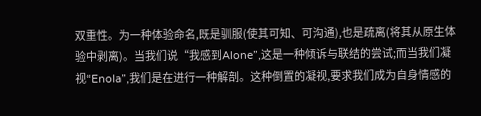双重性。为一种体验命名,既是驯服(使其可知、可沟通),也是疏离(将其从原生体验中剥离)。当我们说“我感到Alone”,这是一种倾诉与联结的尝试;而当我们凝视“Enola”,我们是在进行一种解剖。这种倒置的凝视,要求我们成为自身情感的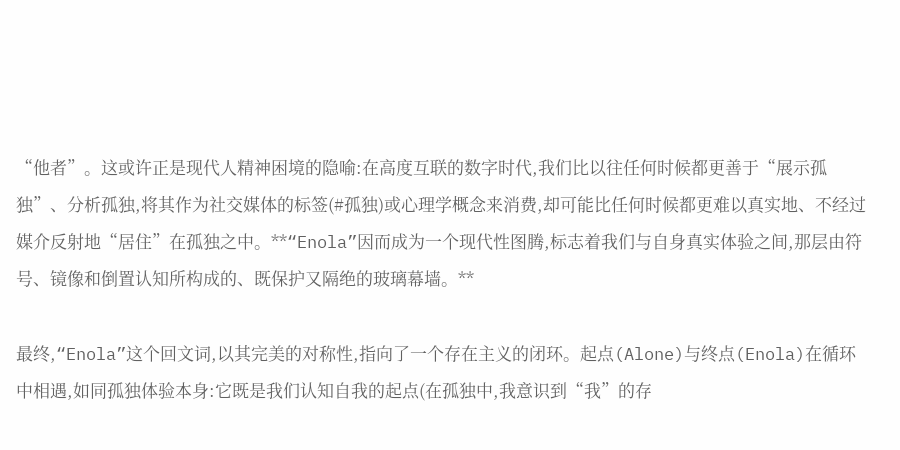“他者”。这或许正是现代人精神困境的隐喻:在高度互联的数字时代,我们比以往任何时候都更善于“展示孤独”、分析孤独,将其作为社交媒体的标签(#孤独)或心理学概念来消费,却可能比任何时候都更难以真实地、不经过媒介反射地“居住”在孤独之中。**“Enola”因而成为一个现代性图腾,标志着我们与自身真实体验之间,那层由符号、镜像和倒置认知所构成的、既保护又隔绝的玻璃幕墙。**

最终,“Enola”这个回文词,以其完美的对称性,指向了一个存在主义的闭环。起点(Alone)与终点(Enola)在循环中相遇,如同孤独体验本身:它既是我们认知自我的起点(在孤独中,我意识到“我”的存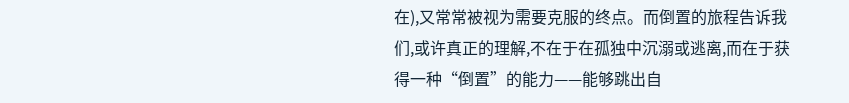在),又常常被视为需要克服的终点。而倒置的旅程告诉我们,或许真正的理解,不在于在孤独中沉溺或逃离,而在于获得一种“倒置”的能力——能够跳出自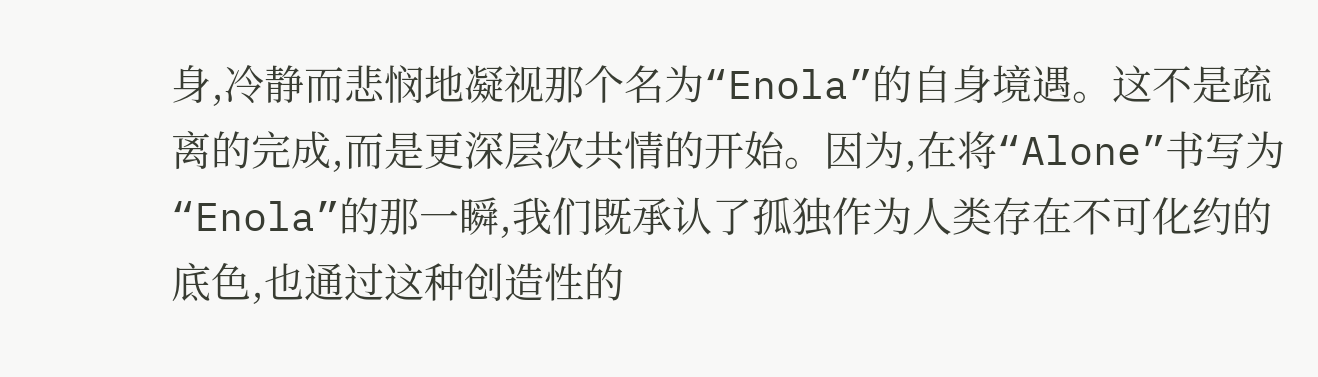身,冷静而悲悯地凝视那个名为“Enola”的自身境遇。这不是疏离的完成,而是更深层次共情的开始。因为,在将“Alone”书写为“Enola”的那一瞬,我们既承认了孤独作为人类存在不可化约的底色,也通过这种创造性的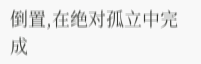倒置,在绝对孤立中完成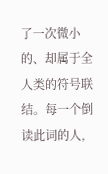了一次微小的、却属于全人类的符号联结。每一个倒读此词的人,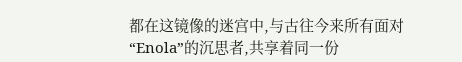都在这镜像的迷宫中,与古往今来所有面对“Enola”的沉思者,共享着同一份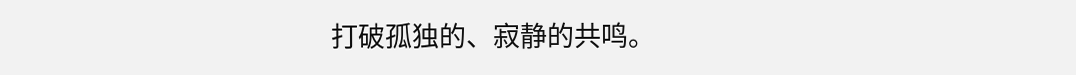打破孤独的、寂静的共鸣。